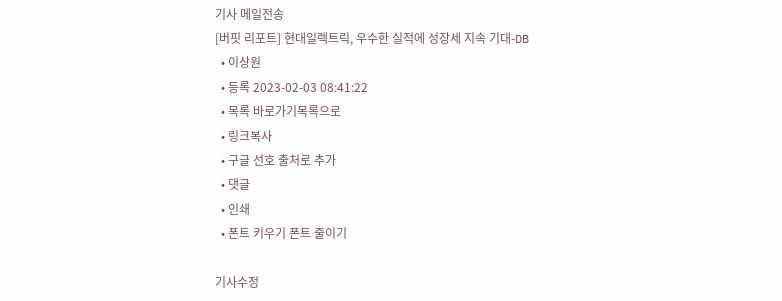기사 메일전송
[버핏 리포트] 현대일렉트릭, 우수한 실적에 성장세 지속 기대-DB
  • 이상원
  • 등록 2023-02-03 08:41:22
  • 목록 바로가기목록으로
  • 링크복사
  • 구글 선호 출처로 추가
  • 댓글
  • 인쇄
  • 폰트 키우기 폰트 줄이기

기사수정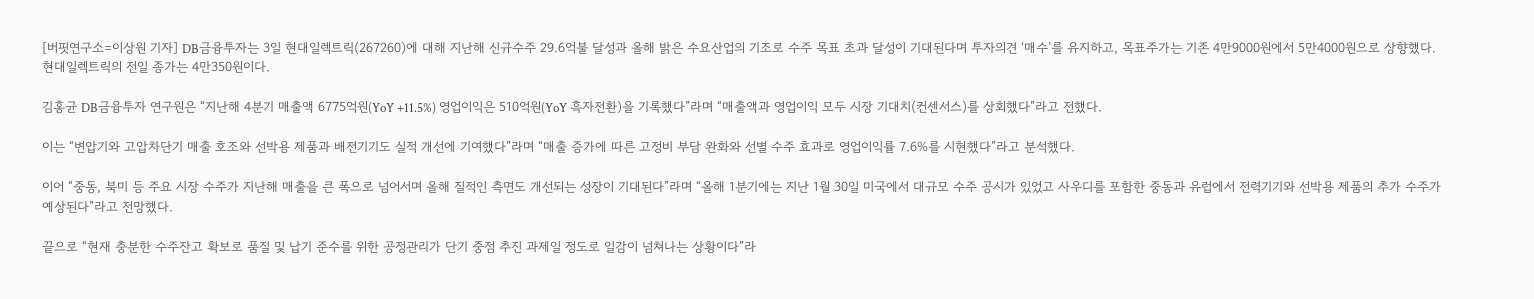[버핏연구소=이상원 기자] DB금융투자는 3일 현대일렉트릭(267260)에 대해 지난해 신규수주 29.6억불 달성과 올해 밝은 수요산업의 기조로 수주 목표 초과 달성이 기대된다며 투자의견 ‘매수’를 유지하고, 목표주가는 기존 4만9000원에서 5만4000원으로 상향했다. 현대일렉트릭의 전일 종가는 4만350원이다.

김홍균 DB금융투자 연구원은 “지난해 4분기 매출액 6775억원(YoY +11.5%) 영업이익은 510억원(YoY 흑자전환)을 기록했다”라며 “매출액과 영업이익 모두 시장 기대치(컨센서스)를 상회했다”라고 전했다.

이는 “변압기와 고압차단기 매출 호조와 선박용 제품과 배전기기도 실적 개선에 기여했다”라며 “매출 증가에 따른 고정비 부담 완화와 선별 수주 효과로 영업이익률 7.6%를 시현했다”라고 분석했다.

이어 “중동, 북미 등 주요 시장 수주가 지난해 매출을 큰 폭으로 넘어서며 올해 질적인 측면도 개선되는 성장이 기대된다”라며 “올해 1분기에는 지난 1월 30일 미국에서 대규모 수주 공시가 있었고 사우디를 포함한 중동과 유럽에서 전력기기와 선박용 제품의 추가 수주가 예상된다”라고 전망했다.

끝으로 “현재 충분한 수주잔고 확보로 품질 및 납기 준수를 위한 공정관리가 단기 중점 추진 과제일 정도로 일감이 넘쳐나는 상황이다”라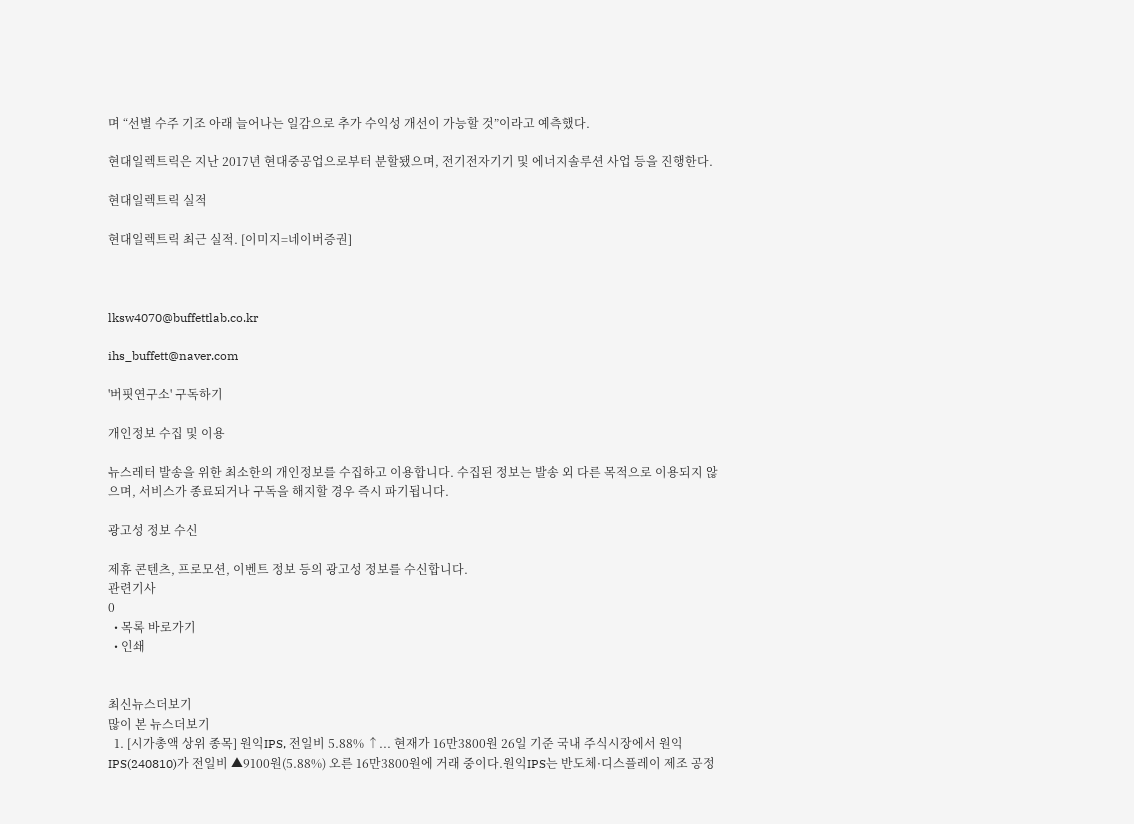며 “선별 수주 기조 아래 늘어나는 일감으로 추가 수익성 개선이 가능할 것”이라고 예측했다.

현대일렉트릭은 지난 2017년 현대중공업으로부터 분할됐으며, 전기전자기기 및 에너지솔루션 사업 등을 진행한다.

현대일렉트릭 실적

현대일렉트릭 최근 실적. [이미지=네이버증권]



lksw4070@buffettlab.co.kr

ihs_buffett@naver.com

'버핏연구소' 구독하기

개인정보 수집 및 이용

뉴스레터 발송을 위한 최소한의 개인정보를 수집하고 이용합니다. 수집된 정보는 발송 외 다른 목적으로 이용되지 않으며, 서비스가 종료되거나 구독을 해지할 경우 즉시 파기됩니다.

광고성 정보 수신

제휴 콘텐츠, 프로모션, 이벤트 정보 등의 광고성 정보를 수신합니다.
관련기사
0
  • 목록 바로가기
  • 인쇄


최신뉴스더보기
많이 본 뉴스더보기
  1. [시가총액 상위 종목] 원익IPS, 전일비 5.88% ↑... 현재가 16만3800원 26일 기준 국내 주식시장에서 원익IPS(240810)가 전일비 ▲9100원(5.88%) 오른 16만3800원에 거래 중이다.원익IPS는 반도체·디스플레이 제조 공정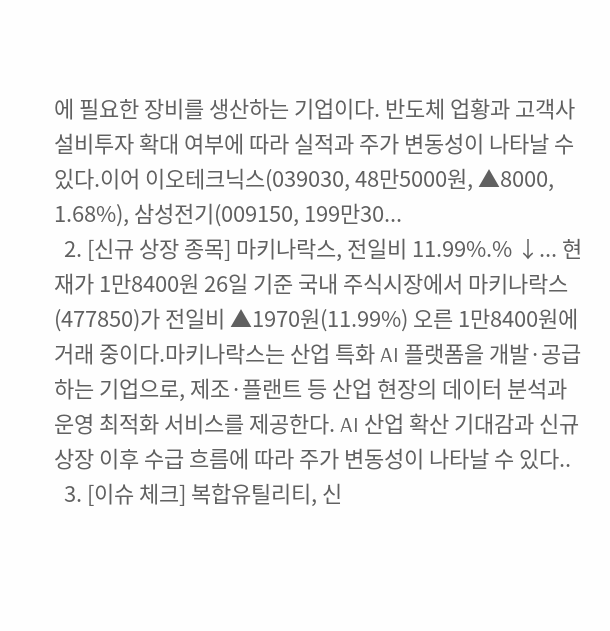에 필요한 장비를 생산하는 기업이다. 반도체 업황과 고객사 설비투자 확대 여부에 따라 실적과 주가 변동성이 나타날 수 있다.이어 이오테크닉스(039030, 48만5000원, ▲8000, 1.68%), 삼성전기(009150, 199만30...
  2. [신규 상장 종목] 마키나락스, 전일비 11.99%.% ↓... 현재가 1만8400원 26일 기준 국내 주식시장에서 마키나락스(477850)가 전일비 ▲1970원(11.99%) 오른 1만8400원에 거래 중이다.마키나락스는 산업 특화 AI 플랫폼을 개발·공급하는 기업으로, 제조·플랜트 등 산업 현장의 데이터 분석과 운영 최적화 서비스를 제공한다. AI 산업 확산 기대감과 신규 상장 이후 수급 흐름에 따라 주가 변동성이 나타날 수 있다..
  3. [이슈 체크] 복합유틸리티, 신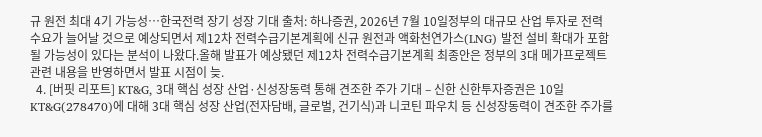규 원전 최대 4기 가능성…한국전력 장기 성장 기대 출처: 하나증권, 2026년 7월 10일정부의 대규모 산업 투자로 전력 수요가 늘어날 것으로 예상되면서 제12차 전력수급기본계획에 신규 원전과 액화천연가스(LNG) 발전 설비 확대가 포함될 가능성이 있다는 분석이 나왔다.올해 발표가 예상됐던 제12차 전력수급기본계획 최종안은 정부의 3대 메가프로젝트 관련 내용을 반영하면서 발표 시점이 늦.
  4. [버핏 리포트] KT&G, 3대 핵심 성장 산업·신성장동력 통해 견조한 주가 기대 – 신한 신한투자증권은 10일 KT&G(278470)에 대해 3대 핵심 성장 산업(전자담배, 글로벌, 건기식)과 니코틴 파우치 등 신성장동력이 견조한 주가를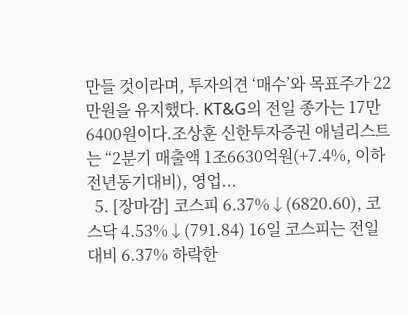만들 것이라며, 투자의견 ‘매수’와 목표주가 22만원을 유지했다. KT&G의 전일 종가는 17만6400원이다.조상훈 신한투자증권 애널리스트는 “2분기 매출액 1조6630억원(+7.4%, 이하 전년동기대비), 영업...
  5. [장마감] 코스피 6.37%↓(6820.60), 코스닥 4.53%↓(791.84) 16일 코스피는 전일 대비 6.37% 하락한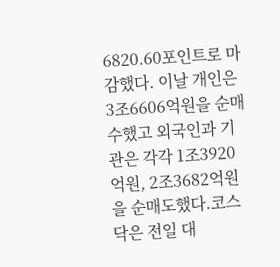6820.60포인트로 마감했다. 이날 개인은 3조6606억원을 순매수했고 외국인과 기관은 각각 1조3920억원, 2조3682억원을 순매도했다.코스닥은 전일 대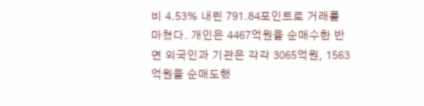비 4.53% 내린 791.84포인트로 거래를 마쳤다. 개인은 4467억원을 순매수한 반면 외국인과 기관은 각각 3065억원, 1563억원을 순매도했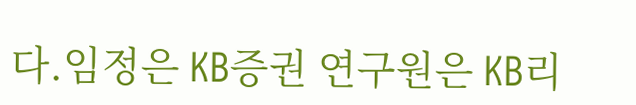다.임정은 KB증권 연구원은 KB리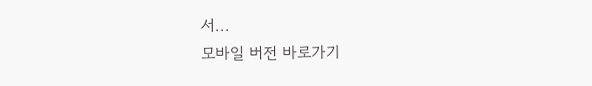서...
모바일 버전 바로가기